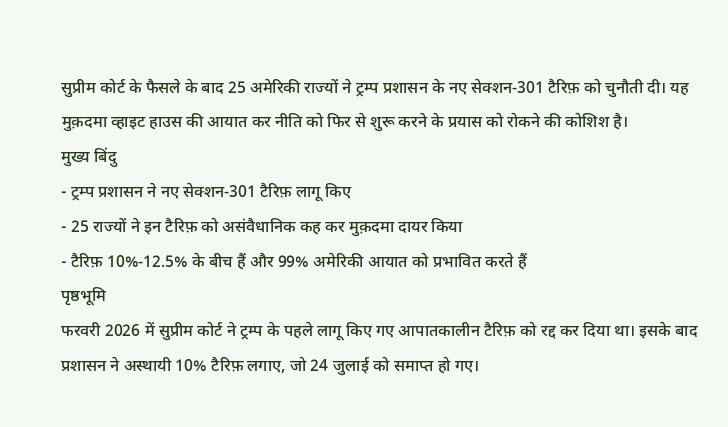सुप्रीम कोर्ट के फैसले के बाद 25 अमेरिकी राज्यों ने ट्रम्प प्रशासन के नए सेक्शन‑301 टैरिफ़ को चुनौती दी। यह मुक़दमा व्हाइट हाउस की आयात कर नीति को फिर से शुरू करने के प्रयास को रोकने की कोशिश है।
मुख्य बिंदु
- ट्रम्प प्रशासन ने नए सेक्शन‑301 टैरिफ़ लागू किए
- 25 राज्यों ने इन टैरिफ़ को असंवैधानिक कह कर मुक़दमा दायर किया
- टैरिफ़ 10%‑12.5% के बीच हैं और 99% अमेरिकी आयात को प्रभावित करते हैं
पृष्ठभूमि
फरवरी 2026 में सुप्रीम कोर्ट ने ट्रम्प के पहले लागू किए गए आपातकालीन टैरिफ़ को रद्द कर दिया था। इसके बाद प्रशासन ने अस्थायी 10% टैरिफ़ लगाए, जो 24 जुलाई को समाप्त हो गए।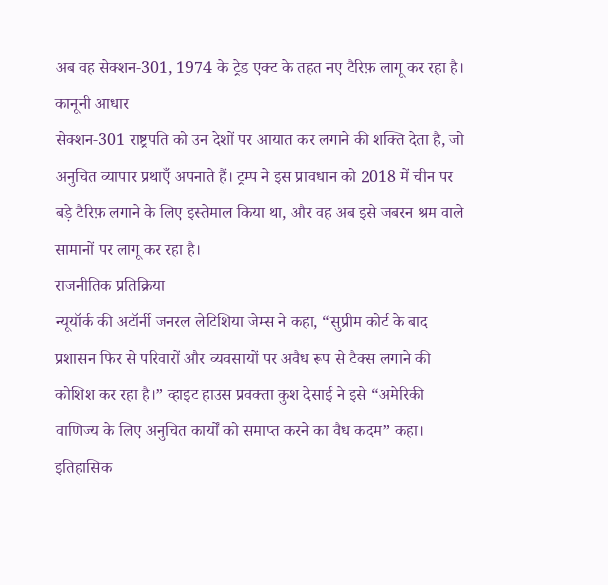अब वह सेक्शन‑301, 1974 के ट्रेड एक्ट के तहत नए टैरिफ़ लागू कर रहा है।
कानूनी आधार
सेक्शन‑301 राष्ट्रपति को उन देशों पर आयात कर लगाने की शक्ति देता है, जो अनुचित व्यापार प्रथाएँ अपनाते हैं। ट्रम्प ने इस प्रावधान को 2018 में चीन पर बड़े टैरिफ़ लगाने के लिए इस्तेमाल किया था, और वह अब इसे जबरन श्रम वाले सामानों पर लागू कर रहा है।
राजनीतिक प्रतिक्रिया
न्यूयॉर्क की अटॉर्नी जनरल लेटिशिया जेम्स ने कहा, “सुप्रीम कोर्ट के बाद प्रशासन फिर से परिवारों और व्यवसायों पर अवैध रूप से टैक्स लगाने की कोशिश कर रहा है।” व्हाइट हाउस प्रवक्ता कुश देसाई ने इसे “अमेरिकी वाणिज्य के लिए अनुचित कार्यों को समाप्त करने का वैध कदम” कहा।
इतिहासिक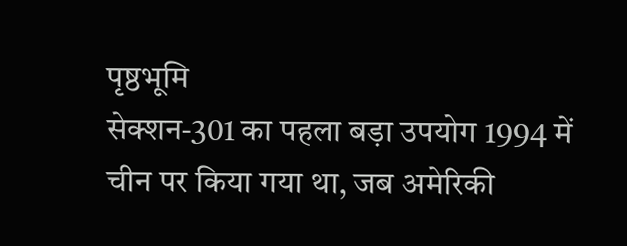पृष्ठभूमि
सेक्शन‑301 का पहला बड़ा उपयोग 1994 में चीन पर किया गया था, जब अमेरिकी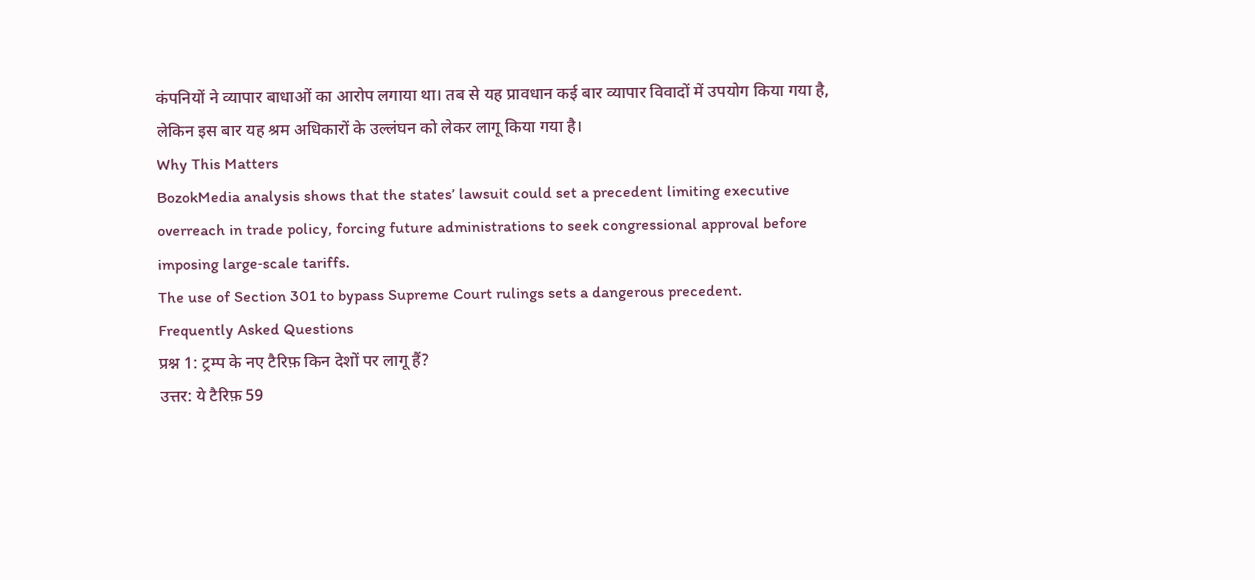कंपनियों ने व्यापार बाधाओं का आरोप लगाया था। तब से यह प्रावधान कई बार व्यापार विवादों में उपयोग किया गया है, लेकिन इस बार यह श्रम अधिकारों के उल्लंघन को लेकर लागू किया गया है।
Why This Matters
BozokMedia analysis shows that the states’ lawsuit could set a precedent limiting executive overreach in trade policy, forcing future administrations to seek congressional approval before imposing large‑scale tariffs.
The use of Section 301 to bypass Supreme Court rulings sets a dangerous precedent.
Frequently Asked Questions
प्रश्न 1: ट्रम्प के नए टैरिफ़ किन देशों पर लागू हैं?
उत्तर: ये टैरिफ़ 59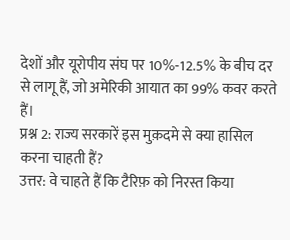देशों और यूरोपीय संघ पर 10%‑12.5% के बीच दर से लागू हैं, जो अमेरिकी आयात का 99% कवर करते हैं।
प्रश्न 2: राज्य सरकारें इस मुक़दमे से क्या हासिल करना चाहती हैं?
उत्तर: वे चाहते हैं कि टैरिफ़ को निरस्त किया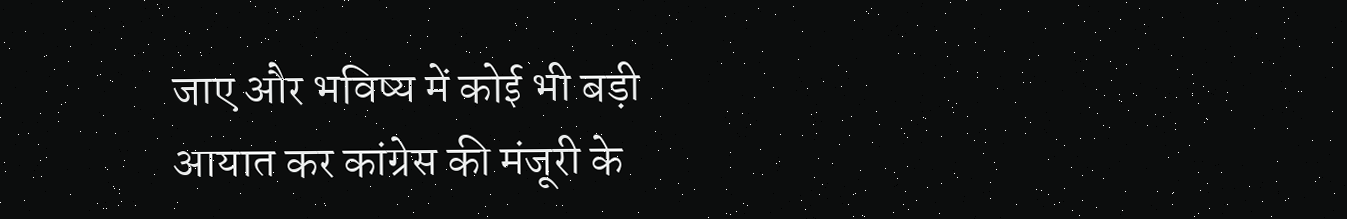जाए और भविष्य में कोई भी बड़ी आयात कर कांग्रेस की मंजूरी के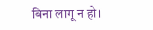बिना लागू न हो।